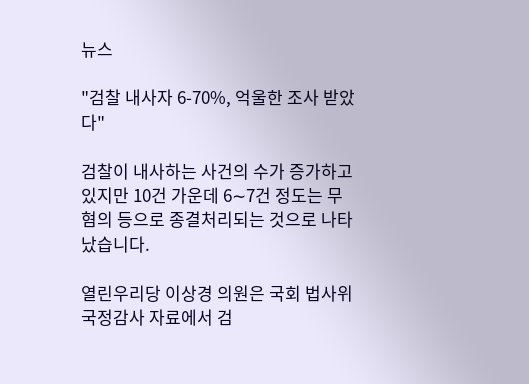뉴스

"검찰 내사자 6-70%, 억울한 조사 받았다"

검찰이 내사하는 사건의 수가 증가하고 있지만 10건 가운데 6∼7건 정도는 무혐의 등으로 종결처리되는 것으로 나타났습니다.

열린우리당 이상경 의원은 국회 법사위 국정감사 자료에서 검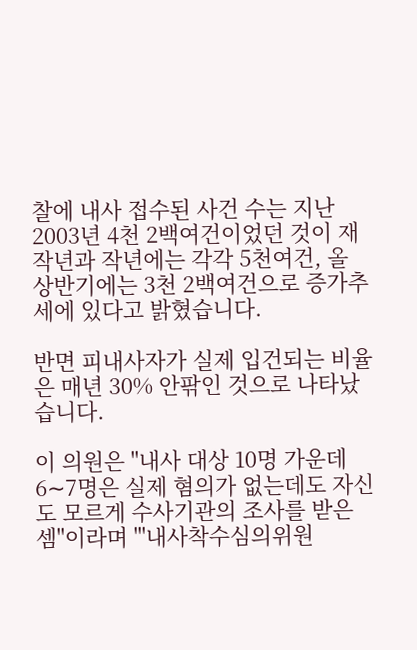찰에 내사 접수된 사건 수는 지난 2003년 4천 2백여건이었던 것이 재작년과 작년에는 각각 5천여건, 올 상반기에는 3천 2백여건으로 증가추세에 있다고 밝혔습니다.

반면 피내사자가 실제 입건되는 비율은 매년 30% 안팎인 것으로 나타났습니다.

이 의원은 "내사 대상 10명 가운데 6∼7명은 실제 혐의가 없는데도 자신도 모르게 수사기관의 조사를 받은 셈"이라며 "'내사착수심의위원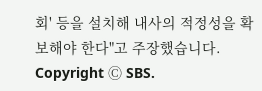회' 등을 설치해 내사의 적정성을 확보해야 한다"고 주장했습니다.
Copyright Ⓒ SBS.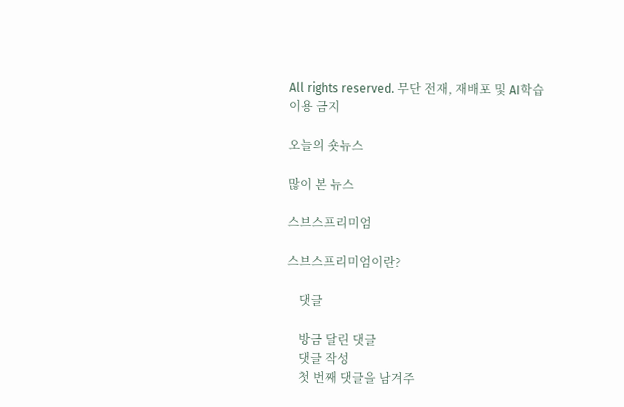All rights reserved. 무단 전재, 재배포 및 AI학습 이용 금지

오늘의 숏뉴스

많이 본 뉴스

스브스프리미엄

스브스프리미엄이란?

    댓글

    방금 달린 댓글
    댓글 작성
    첫 번째 댓글을 남겨주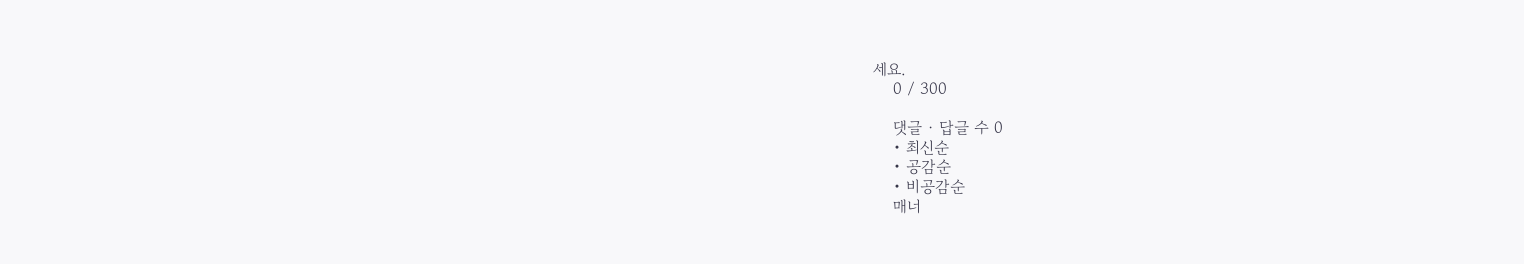세요.
    0 / 300

    댓글 ∙ 답글 수 0
    • 최신순
    • 공감순
    • 비공감순
    매너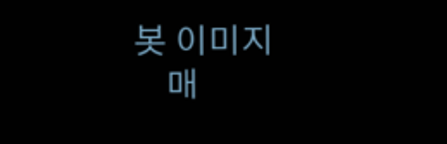봇 이미지
    매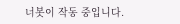너봇이 작동 중입니다.